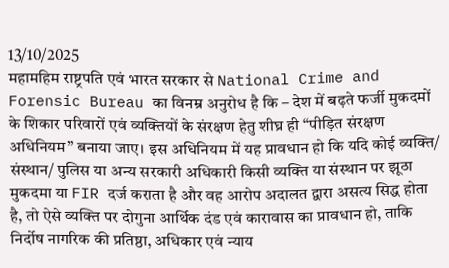13/10/2025
महामहिम राष्ट्रपति एवं भारत सरकार से National Crime and Forensic Bureau का विनम्र अनुरोध है कि – देश में बढ़ते फर्जी मुकदमों के शिकार परिवारों एवं व्यक्तियों के संरक्षण हेतु शीघ्र ही “पीड़ित संरक्षण अधिनियम” बनाया जाए। इस अधिनियम में यह प्रावधान हो कि यदि कोई व्यक्ति/ संस्थान/ पुलिस या अन्य सरकारी अधिकारी किसी व्यक्ति या संस्थान पर झूठा मुकदमा या FIR दर्ज कराता है और वह आरोप अदालत द्वारा असत्य सिद्ध होता है, तो ऐसे व्यक्ति पर दोगुना आर्थिक दंड एवं कारावास का प्रावधान हो, ताकि निर्दोष नागरिक की प्रतिष्ठा, अधिकार एवं न्याय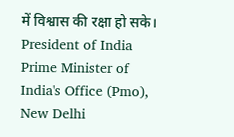में विश्वास की रक्षा हो सके।
President of India Prime Minister of India's Office (Pmo), New Delhi